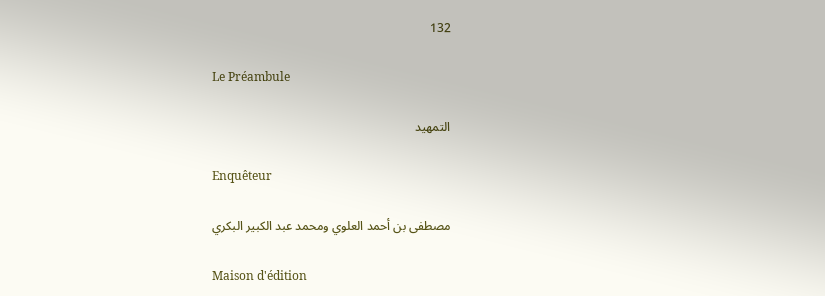132

Le Préambule

التمهيد

Enquêteur

مصطفى بن أحمد العلوي ومحمد عبد الكبير البكري

Maison d'édition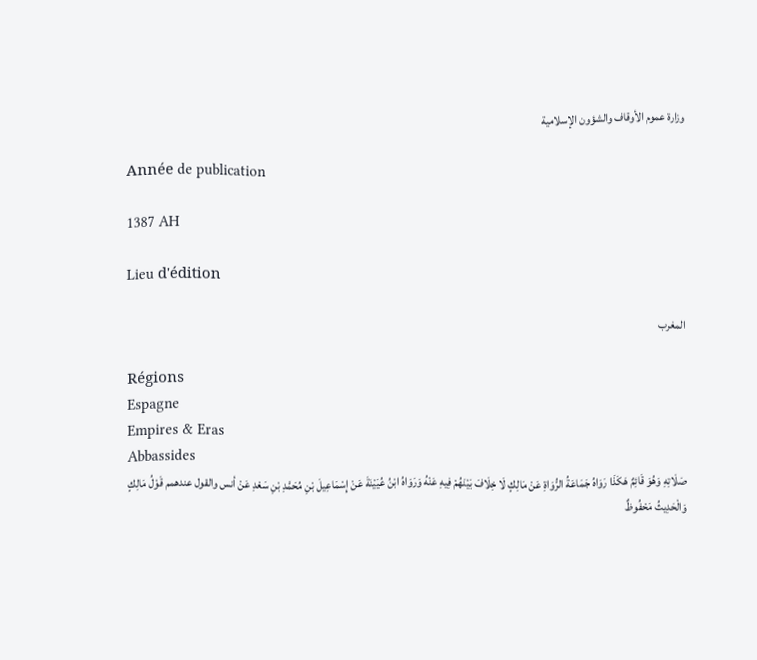وزارة عموم الأوقاف والشؤون الإسلامية

Année de publication

1387 AH

Lieu d'édition

المغرب

Régions
Espagne
Empires & Eras
Abbassides
صَلَاتِهِ وَهُوَ قَائِمٌ هَكَذَا رَوَاهُ جَمَاعَةُ الرُّوَاةِ عَنْ مَالِكٍ لَا خِلَافَ بَيْنَهُمْ فِيهِ عَنْهُ وَرَوَاهُ ابْنُ عُيَيْنَةَ عَنْ إِسْمَاعِيلَ بْنِ مُحَمَّدِ بْنِ سَعْدِ عَنْ أنس والقول عندهمم قَوْلُ مَالِكٍ وَالْحَدِيثُ مَحْفُوظٌ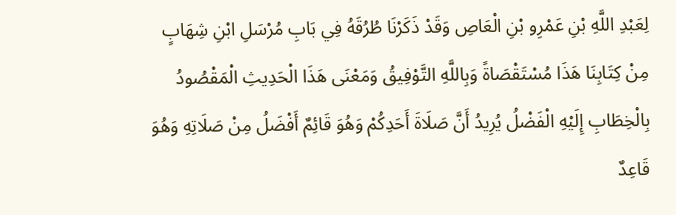لِعَبْدِ اللَّهِ بْنِ عَمْرِو بْنِ الْعَاصِ وَقَدْ ذَكَرْنَا طُرُقَهُ فِي بَابِ مُرْسَلِ ابْنِ شِهَابٍ مِنْ كِتَابِنَا هَذَا مُسْتَقْصَاةً وَبِاللَّهِ التَّوْفِيقُ وَمَعْنَى هَذَا الْحَدِيثِ الْمَقْصُودُ بِالْخِطَابِ إِلَيْهِ الْفَضْلُ يُرِيدُ أَنَّ صَلَاةَ أَحَدِكُمْ وَهُوَ قَائِمٌ أَفْضَلُ مِنْ صَلَاتِهِ وَهُوَ قَاعِدٌ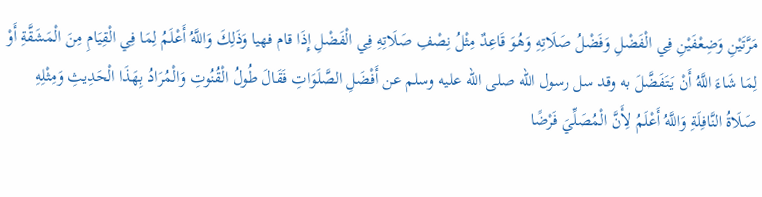مَرَّتَيْنِ وَضِعْفَيْنِ فِي الْفَضْلِ وَفَضْلُ صَلَاتِهِ وَهُوَ قَاعِدٌ مِثْلُ نِصْفِ صَلَاتِهِ فِي الْفَضْلِ إِذَا قام فهيا وَذَلِكَ وَاللَّهُ أَعْلَمُ لِمَا فِي الْقِيَامِ مِنَ الْمَشَقَّةِ أَوْ لِمَا شَاءَ اللَّهُ أَنْ يَتَفَضَّلَ به وقد سل رسول الله صلى الله عليه وسلم عن أَفْضَلِ الصَّلَوَاتِ فَقَالَ طُولُ الْقُنُوتِ وَالْمُرَادُ بِهَذَا الْحَدِيثِ وَمِثْلِهِ صَلَاةُ النَّافِلَةِ وَاللَّهُ أَعْلَمُ لِأَنَّ الْمُصَلِّيَ فَرْضًا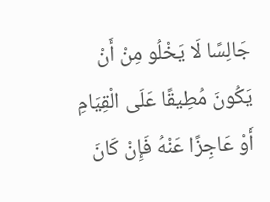جَالِسًا لَا يَخْلُو مِنْ أَنْ يَكُونَ مُطِيقًا عَلَى الْقِيَامِ أَوْ عَاجِزًا عَنْهُ فَإِنْ كَانَ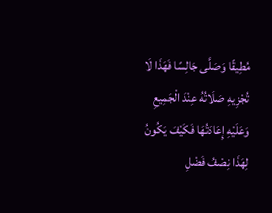مُطِيقًا وَصَلَّى جَالِسًا فَهَذَا لَا تُجْزِيهِ صَلَاتُهُ عِنْدَ الْجَمِيعِ وَعَلَيْهِ إِعَادَتُهَا فَكَيْفَ يَكُونُ لِهَذَا نِصْفُ فَضْلِ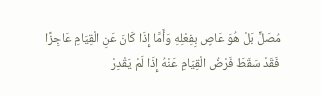مُصَلٍّ بَلْ هُوَ عَاصٍ بِفِعْلِهِ وَأَمَّا إِذَا كَانَ عَنِ الْقِيَامِ عَاجِزًا فَقَدْ سَقَطَ فَرْضُ الْقِيَامِ عَنْهُ إِذَا لَمْ يَقْدِرْ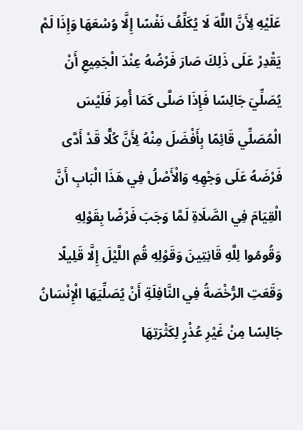عَلَيْهِ لِأَنَّ اللَّهَ لَا يُكَلِّفُ نَفْسًا إِلَّا وُسْعَهَا وَإِذَا لَمْ يَقْدِرْ عَلَى ذَلِكَ صَارَ فَرْضُهُ عِنْدَ الْجَمِيعِ أَنْ يُصَلِّيَ جَالِسًا فَإِذَا صَلَّى كَمَا أُمِرَ فَلَيْسَ الْمُصَلِّي قَائِمًا بِأَفْضَلَ مِنْهُ لِأَنَّ كُلًّا قَدْ أَدَّى فَرْضَهُ عَلَى وَجْهِهِ وَالْأَصْلُ فِي هَذَا الْبَابِ أَنَّ الْقِيَامَ فِي الصَّلَاةِ لَمَّا وَجَبَ فَرْضًا بِقَوْلِهِ وَقُومُوا لِلَّهِ قَانِتِينَ وَقَوْلِهِ قُمِ اللَّيْلَ إِلَّا قَلِيلًا وَقَعَتِ الرُّخْصَةُ فِي النَّافِلَةِ أَنْ يُصَلِّيَهَا الْإِنْسَانُ جَالِسًا مِنْ غَيْرِ عُذْرٍ لِكَثْرَتِهَا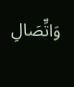وَاتِّصَالِ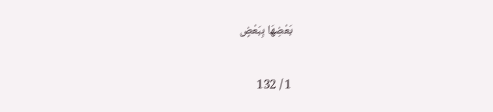بَعْضِهَا بِبَعْضٍ

1 / 132